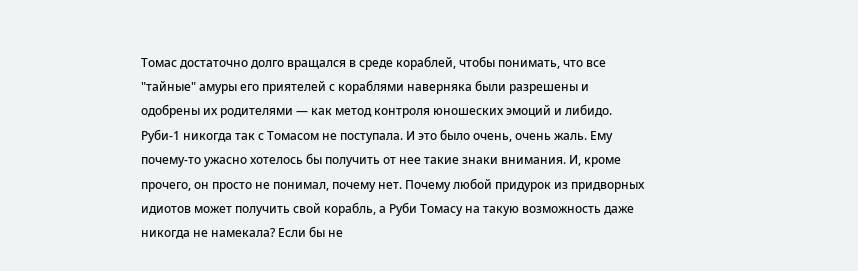Томас достаточно долго вращался в среде кораблей, чтобы понимать, что все "тайные" амуры его приятелей с кораблями наверняка были разрешены и одобрены их родителями — как метод контроля юношеских эмоций и либидо. Руби-1 никогда так с Томасом не поступала. И это было очень, очень жаль. Ему почему-то ужасно хотелось бы получить от нее такие знаки внимания. И, кроме прочего, он просто не понимал, почему нет. Почему любой придурок из придворных идиотов может получить свой корабль, а Руби Томасу на такую возможность даже никогда не намекала? Если бы не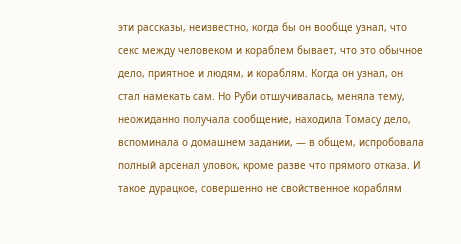эти рассказы, неизвестно, когда бы он вообще узнал, что секс между человеком и кораблем бывает, что это обычное дело, приятное и людям, и кораблям. Когда он узнал, он стал намекать сам. Но Руби отшучивалась, меняла тему, неожиданно получала сообщение, находила Томасу дело, вспоминала о домашнем задании, — в общем, испробовала полный арсенал уловок, кроме разве что прямого отказа. И такое дурацкое, совершенно не свойственное кораблям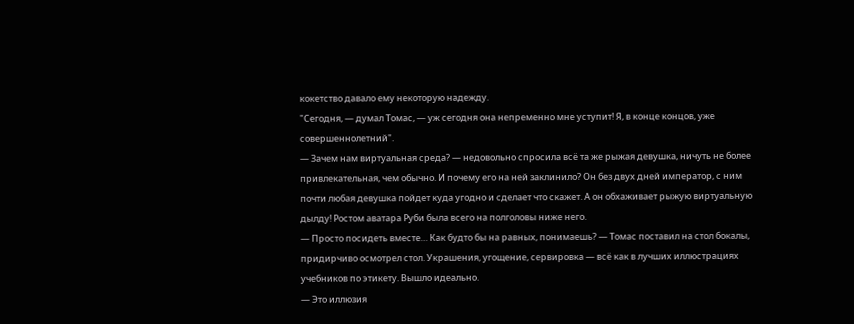кокетство давало ему некоторую надежду.
"Сегодня, — думал Томас, — уж сегодня она непременно мне уступит! Я, в конце концов, уже совершеннолетний".
— Зачем нам виртуальная среда? — недовольно спросила всё та же рыжая девушка, ничуть не более привлекательная, чем обычно. И почему его на ней заклинило? Он без двух дней император, с ним почти любая девушка пойдет куда угодно и сделает что скажет. А он обхаживает рыжую виртуальную дылду! Ростом аватара Руби была всего на полголовы ниже него.
— Просто посидеть вместе… Как будто бы на равных, понимаешь? — Томас поставил на стол бокалы, придирчиво осмотрел стол. Украшения, угощение, сервировка — всё как в лучших иллюстрациях учебников по этикету. Вышло идеально.
— Это иллюзия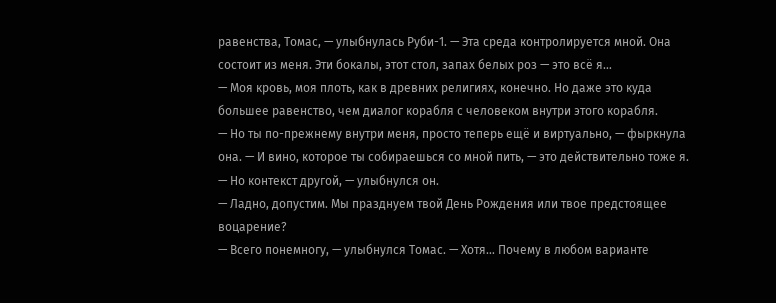равенства, Томас, — улыбнулась Руби-1. — Эта среда контролируется мной. Она состоит из меня. Эти бокалы, этот стол, запах белых роз — это всё я…
— Моя кровь, моя плоть, как в древних религиях, конечно. Но даже это куда большее равенство, чем диалог корабля с человеком внутри этого корабля.
— Но ты по-прежнему внутри меня, просто теперь ещё и виртуально, — фыркнула она. — И вино, которое ты собираешься со мной пить, — это действительно тоже я.
— Но контекст другой, — улыбнулся он.
— Ладно, допустим. Мы празднуем твой День Рождения или твое предстоящее воцарение?
— Всего понемногу, — улыбнулся Томас. — Хотя… Почему в любом варианте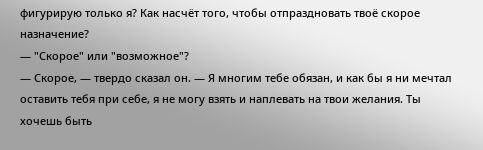фигурирую только я? Как насчёт того, чтобы отпраздновать твоё скорое назначение?
— "Скорое" или "возможное"?
— Скорое, — твердо сказал он. — Я многим тебе обязан, и как бы я ни мечтал оставить тебя при себе, я не могу взять и наплевать на твои желания. Ты хочешь быть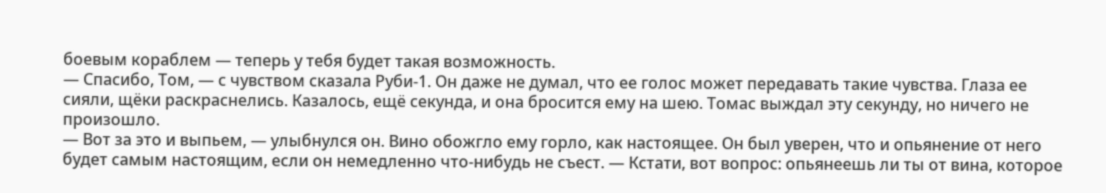боевым кораблем — теперь у тебя будет такая возможность.
— Спасибо, Том, — с чувством сказала Руби-1. Он даже не думал, что ее голос может передавать такие чувства. Глаза ее сияли, щёки раскраснелись. Казалось, ещё секунда, и она бросится ему на шею. Томас выждал эту секунду, но ничего не произошло.
— Вот за это и выпьем, — улыбнулся он. Вино обожгло ему горло, как настоящее. Он был уверен, что и опьянение от него будет самым настоящим, если он немедленно что-нибудь не съест. — Кстати, вот вопрос: опьянеешь ли ты от вина, которое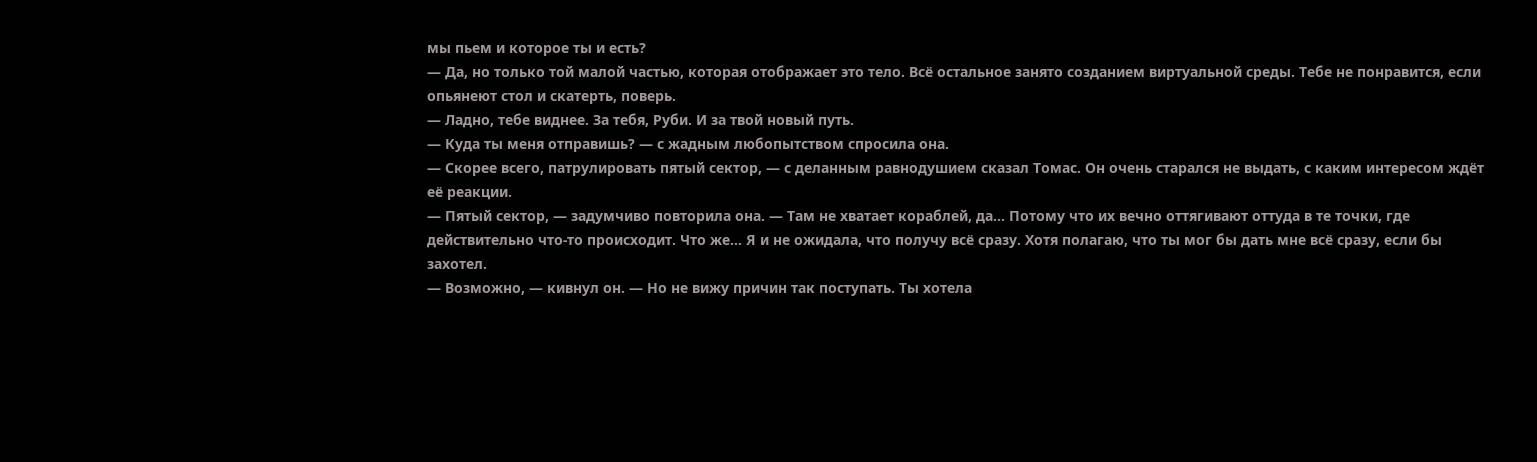мы пьем и которое ты и есть?
— Да, но только той малой частью, которая отображает это тело. Всё остальное занято созданием виртуальной среды. Тебе не понравится, если опьянеют стол и скатерть, поверь.
— Ладно, тебе виднее. За тебя, Руби. И за твой новый путь.
— Куда ты меня отправишь? — с жадным любопытством спросила она.
— Скорее всего, патрулировать пятый сектор, — с деланным равнодушием сказал Томас. Он очень старался не выдать, с каким интересом ждёт её реакции.
— Пятый сектор, — задумчиво повторила она. — Там не хватает кораблей, да… Потому что их вечно оттягивают оттуда в те точки, где действительно что-то происходит. Что же… Я и не ожидала, что получу всё сразу. Хотя полагаю, что ты мог бы дать мне всё сразу, если бы захотел.
— Возможно, — кивнул он. — Но не вижу причин так поступать. Ты хотела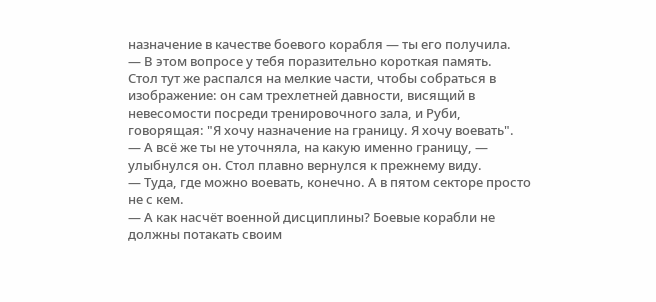назначение в качестве боевого корабля — ты его получила.
— В этом вопросе у тебя поразительно короткая память.
Стол тут же распался на мелкие части, чтобы собраться в изображение: он сам трехлетней давности, висящий в невесомости посреди тренировочного зала, и Руби, говорящая: "Я хочу назначение на границу. Я хочу воевать".
— А всё же ты не уточняла, на какую именно границу, — улыбнулся он. Стол плавно вернулся к прежнему виду.
— Туда, где можно воевать, конечно. А в пятом секторе просто не с кем.
— А как насчёт военной дисциплины? Боевые корабли не должны потакать своим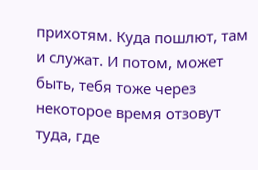прихотям. Куда пошлют, там и служат. И потом, может быть, тебя тоже через некоторое время отзовут туда, где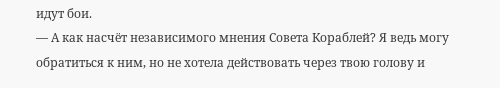идут бои.
— А как насчёт независимого мнения Совета Кораблей? Я ведь могу обратиться к ним, но не хотела действовать через твою голову и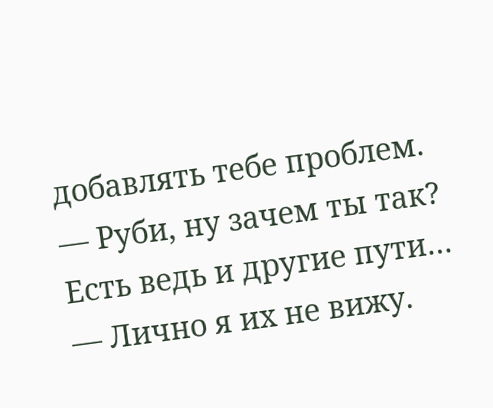добавлять тебе проблем.
— Руби, ну зачем ты так? Есть ведь и другие пути…
— Лично я их не вижу.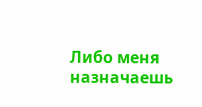Либо меня назначаешь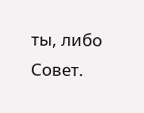ты, либо Совет.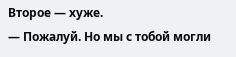Второе — хуже.
— Пожалуй. Но мы с тобой могли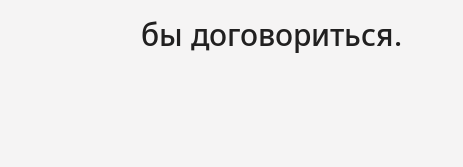бы договориться.